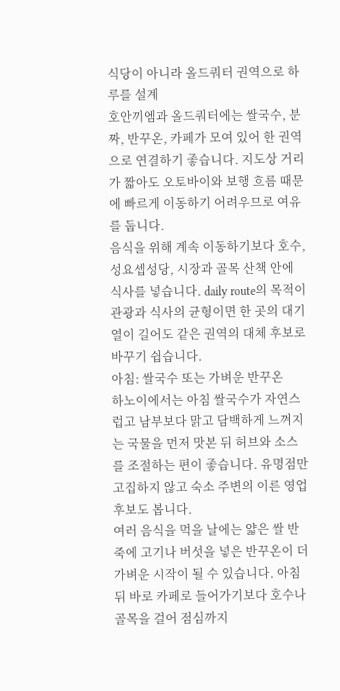식당이 아니라 올드쿼터 권역으로 하루를 설계
호안끼엠과 올드쿼터에는 쌀국수, 분짜, 반꾸온, 카페가 모여 있어 한 권역으로 연결하기 좋습니다. 지도상 거리가 짧아도 오토바이와 보행 흐름 때문에 빠르게 이동하기 어려우므로 여유를 둡니다.
음식을 위해 계속 이동하기보다 호수, 성요셉성당, 시장과 골목 산책 안에 식사를 넣습니다. daily route의 목적이 관광과 식사의 균형이면 한 곳의 대기열이 길어도 같은 권역의 대체 후보로 바꾸기 쉽습니다.
아침: 쌀국수 또는 가벼운 반꾸온
하노이에서는 아침 쌀국수가 자연스럽고 남부보다 맑고 담백하게 느껴지는 국물을 먼저 맛본 뒤 허브와 소스를 조절하는 편이 좋습니다. 유명점만 고집하지 않고 숙소 주변의 이른 영업 후보도 봅니다.
여러 음식을 먹을 날에는 얇은 쌀 반죽에 고기나 버섯을 넣은 반꾸온이 더 가벼운 시작이 될 수 있습니다. 아침 뒤 바로 카페로 들어가기보다 호수나 골목을 걸어 점심까지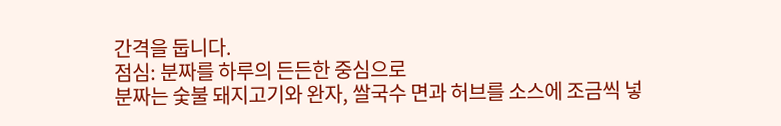간격을 둡니다.
점심: 분짜를 하루의 든든한 중심으로
분짜는 숯불 돼지고기와 완자, 쌀국수 면과 허브를 소스에 조금씩 넣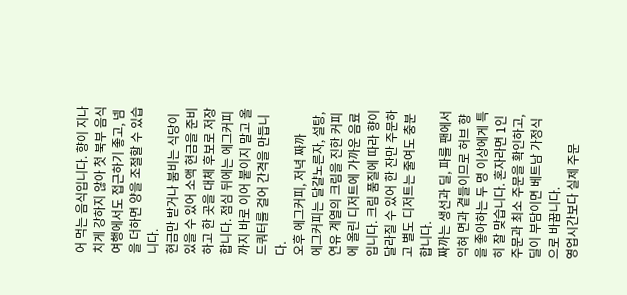어 먹는 음식입니다. 향이 지나치게 강하지 않아 첫 북부 음식 여행에서도 접근하기 좋고, 넴을 더하면 양을 조절할 수 있습니다.
현금만 받거나 붐비는 식당이 있을 수 있어 소액 현금을 준비하고 한 곳을 대체 후보로 저장합니다. 점심 뒤에는 에그커피까지 바로 이어 붙이지 말고 올드쿼터를 걸어 간격을 만듭니다.
오후 에그커피, 저녁 짜까
에그커피는 달걀노른자, 설탕, 연유 계열의 크림을 진한 커피에 올린 디저트에 가까운 음료입니다. 크림 품질에 따라 향이 달라질 수 있어 한 잔만 주문하고 별도 디저트는 줄여도 충분합니다.
짜까는 생선과 딜, 파를 팬에서 익혀 면과 곁들이므로 허브 향을 좋아하는 두 명 이상에게 특히 잘 맞습니다. 혼자라면 1인 주문과 최소 주문을 확인하고, 딜이 부담이면 베트남 가정식으로 바꿉니다.
영업시간보다 실제 주문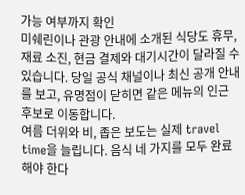가능 여부까지 확인
미쉐린이나 관광 안내에 소개된 식당도 휴무, 재료 소진, 현금 결제와 대기시간이 달라질 수 있습니다. 당일 공식 채널이나 최신 공개 안내를 보고, 유명점이 닫히면 같은 메뉴의 인근 후보로 이동합니다.
여름 더위와 비, 좁은 보도는 실제 travel time을 늘립니다. 음식 네 가지를 모두 완료해야 한다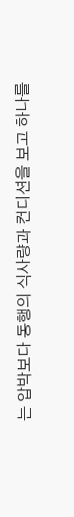는 압박보다 동행의 식사량과 컨디션을 보고 하나를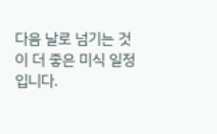다음 날로 넘기는 것이 더 좋은 미식 일정입니다.